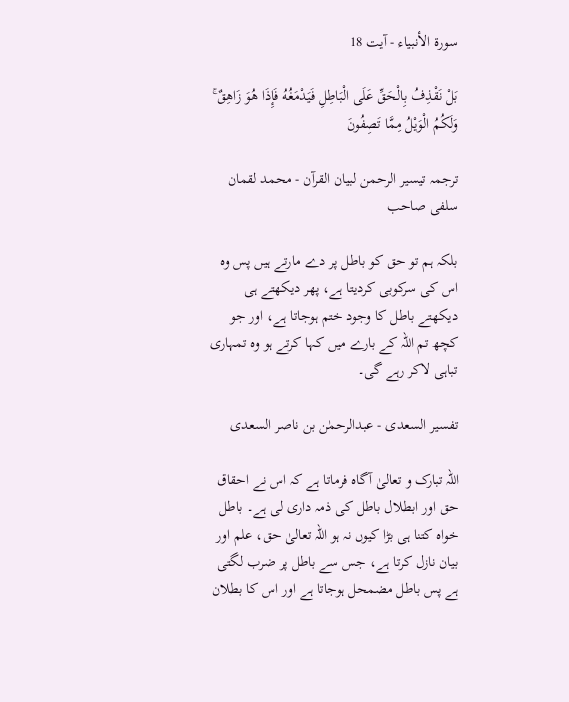سورة الأنبياء - آیت 18

بَلْ نَقْذِفُ بِالْحَقِّ عَلَى الْبَاطِلِ فَيَدْمَغُهُ فَإِذَا هُوَ زَاهِقٌ ۚ وَلَكُمُ الْوَيْلُ مِمَّا تَصِفُونَ

ترجمہ تیسیر الرحمن لبیان القرآن - محمد لقمان سلفی صاحب

بلکہ ہم تو حق کو باطل پر دے مارتے ہیں پس وہ اس کی سرکوبی کردیتا ہے، پھر دیکھتے ہی دیکھتے باطل کا وجود ختم ہوجاتا ہے، اور جو کچھ تم اللہ کے بارے میں کہا کرتے ہو وہ تمہاری تباہی لاکر رہے گی۔

تفسیر السعدی - عبدالرحمٰن بن ناصر السعدی

اللہ تبارک و تعالیٰ آگاہ فرماتا ہے کہ اس نے احقاق حق اور ابطلال باطل کی ذمہ داری لی ہے۔ باطل خواہ کتنا ہی بڑا کیوں نہ ہو اللہ تعالیٰ حق، علم اور بیان نازل کرتا ہے، جس سے باطل پر ضرب لگتی ہے پس باطل مضمحل ہوجاتا ہے اور اس کا بطلان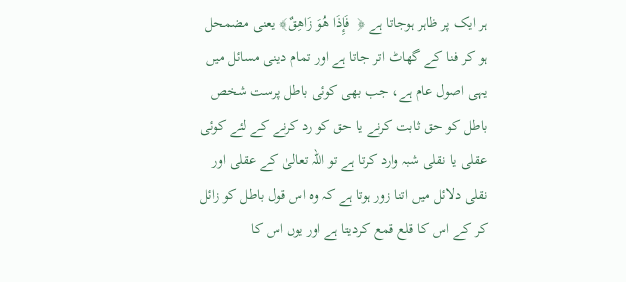ہر ایک پر ظاہر ہوجاتا ہے ﴿  فَإِذَا هُوَ زَاهِقٌ﴾ یعنی مضمحل ہو کر فنا کے گھاٹ اتر جاتا ہے اور تمام دینی مسائل میں یہی اصول عام ہے، جب بھی کوئی باطل پرست شخص باطل کو حق ثابت کرنے یا حق کو رد کرنے کے لئے کوئی عقلی یا نقلی شبہ وارد کرتا ہے تو اللہ تعالیٰ کے عقلی اور نقلی دلائل میں اتنا زور ہوتا ہے کہ وہ اس قول باطل کو زائل کر کے اس کا قلع قمع کردیتا ہے اور یوں اس کا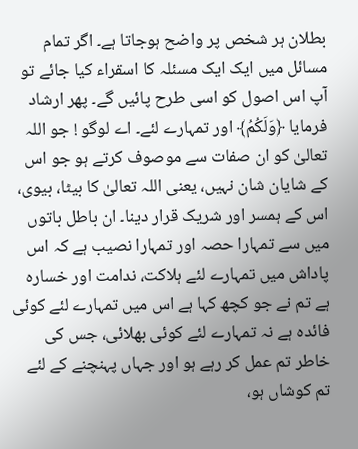بطلان ہر شخص پر واضح ہوجاتا ہے۔ اگر تمام مسائل میں ایک ایک مسئلہ کا اسقراء کیا جائے تو آپ اس اصول کو اسی طرح پائیں گے۔ پھر ارشاد فرمایا ﴿وَلَكُمُ﴾ اور تمہارے لئے۔ اے لوگو ! جو اللہ تعالیٰ کو ان صفات سے موصوف کرتے ہو جو اس کے شایان شان نہیں، یعنی اللہ تعالیٰ کا بیٹا، بیوی، اس کے ہمسر اور شریک قرار دینا۔ ان باطل باتوں میں سے تمہارا حصہ اور تمہارا نصیب ہے کہ اس پاداش میں تمہارے لئے ہلاکت، ندامت اور خسارہ ہے تم نے جو کچھ کہا ہے اس میں تمہارے لئے کوئی فائدہ ہے نہ تمہارے لئے کوئی بھلائی، جس کی خاطر تم عمل کر رہے ہو اور جہاں پہنچنے کے لئے تم کوشاں ہو،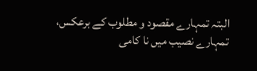البتہ تمہارے مقصود و مطلوب کے برعکس، تمہارے نصیب میں نا کامی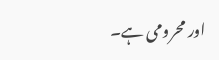اور محرومی ہے۔